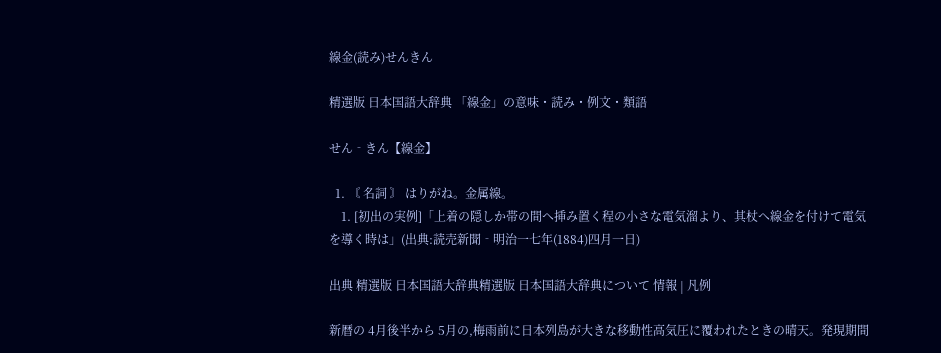線金(読み)せんきん

精選版 日本国語大辞典 「線金」の意味・読み・例文・類語

せん‐きん【線金】

  1. 〘 名詞 〙 はりがね。金属線。
    1. [初出の実例]「上着の隠しか帯の間へ挿み置く程の小さな電気溜より、其杖へ線金を付けて電気を導く時は」(出典:読売新聞‐明治一七年(1884)四月一日)

出典 精選版 日本国語大辞典精選版 日本国語大辞典について 情報 | 凡例

新暦の 4月後半から 5月の,梅雨前に日本列島が大きな移動性高気圧に覆われたときの晴天。発現期間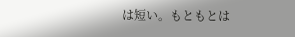は短い。もともとは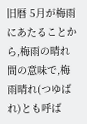旧暦 5月が梅雨にあたることから,梅雨の晴れ間の意味で,梅雨晴れ(つゆばれ)とも呼ば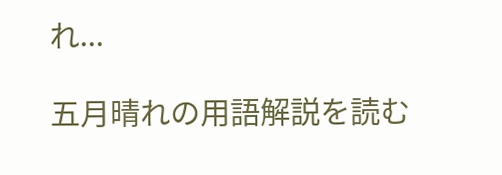れ...

五月晴れの用語解説を読む